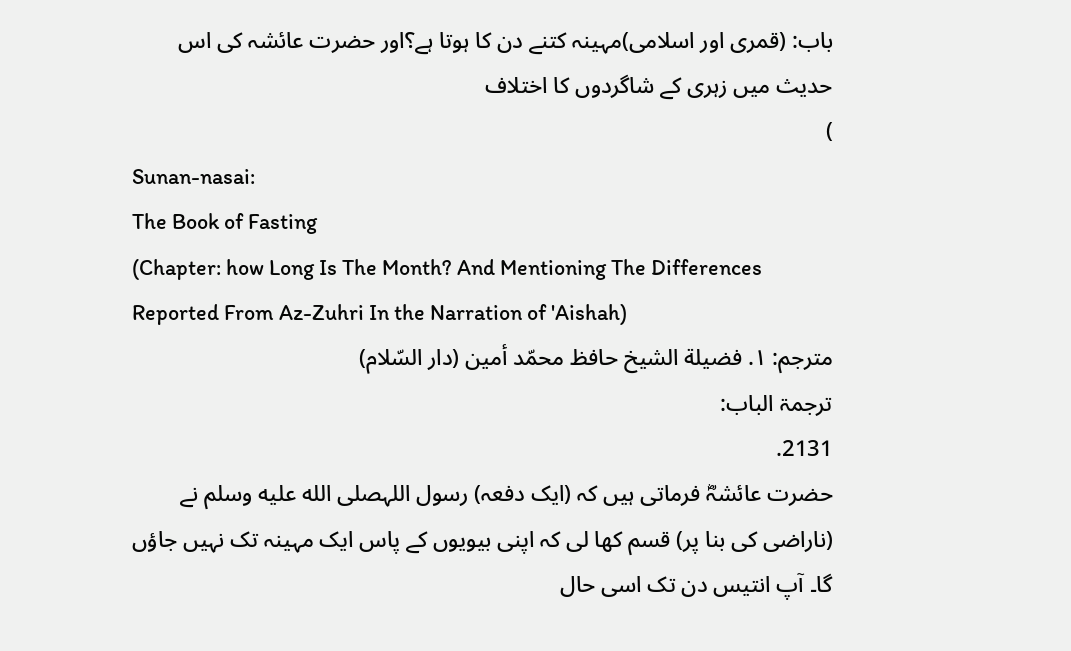باب: (قمری اور اسلامی)مہینہ کتنے دن کا ہوتا ہے؟اور حضرت عائشہ کی اس حدیث میں زہری کے شاگردوں کا اختلاف
)
Sunan-nasai:
The Book of Fasting
(Chapter: how Long Is The Month? And Mentioning The Differences Reported From Az-Zuhri In the Narration of 'Aishah)
مترجم: ١. فضيلة الشيخ حافظ محمّد أمين (دار السّلام)
ترجمۃ الباب:
2131.
حضرت عائشہؓ فرماتی ہیں کہ (ایک دفعہ) رسول اللہصلى الله عليه وسلم نے (ناراضی کی بنا پر) قسم کھا لی کہ اپنی بیویوں کے پاس ایک مہینہ تک نہیں جاؤں گا۔ آپ انتیس دن تک اسی حال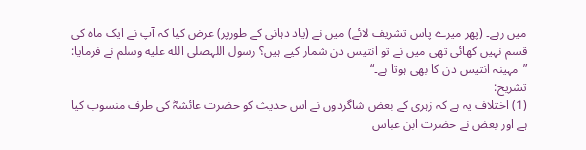میں رہے۔ (پھر میرے پاس تشریف لائے) میں نے (یاد دہانی کے طورپر) عرض کیا کہ آپ نے ایک ماہ کی قسم نہیں کھائی تھی میں نے تو انتیس دن شمار کیے ہیں؟ رسول اللہصلى الله عليه وسلم نے فرمایا: ”مہینہ انتیس دن کا بھی ہوتا ہے۔“
تشریح:
(1) اختلاف یہ ہے کہ زہری کے بعض شاگردوں نے اس حدیث کو حضرت عائشہؓ کی طرف منسوب کیا ہے اور بعض نے حضرت ابن عباس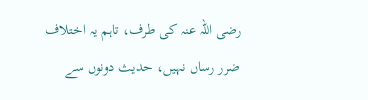رضی اللہ عنہ کی طرف، تاہم یہ اختلاف ضرر رساں نہیں، حدیث دونوں سے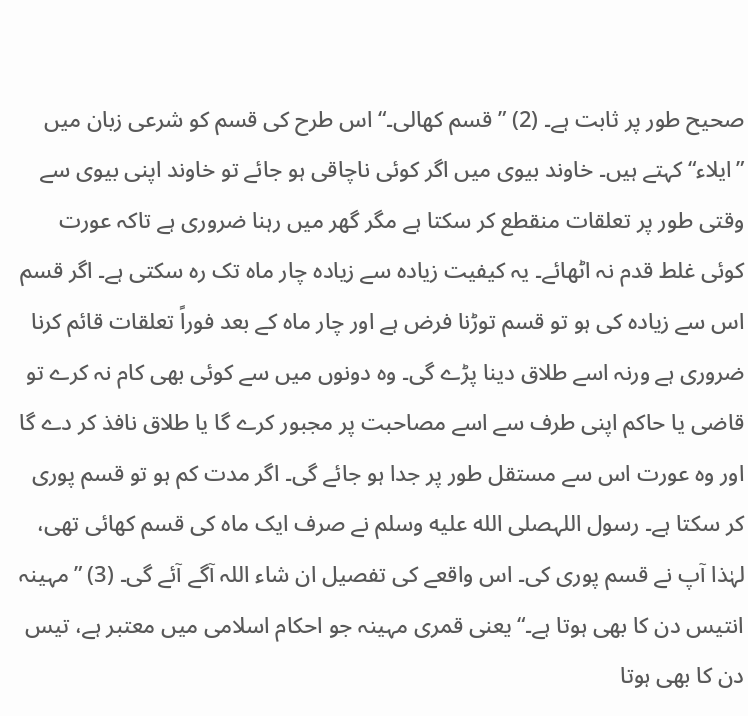صحیح طور پر ثابت ہے۔ (2) ”قسم کھالی۔“ اس طرح کی قسم کو شرعی زبان میں ”ایلاء“ کہتے ہیں۔ خاوند بیوی میں اگر کوئی ناچاقی ہو جائے تو خاوند اپنی بیوی سے وقتی طور پر تعلقات منقطع کر سکتا ہے مگر گھر میں رہنا ضروری ہے تاکہ عورت کوئی غلط قدم نہ اٹھائے۔ یہ کیفیت زیادہ سے زیادہ چار ماہ تک رہ سکتی ہے۔ اگر قسم اس سے زیادہ کی ہو تو قسم توڑنا فرض ہے اور چار ماہ کے بعد فوراً تعلقات قائم کرنا ضروری ہے ورنہ اسے طلاق دینا پڑے گی۔ وہ دونوں میں سے کوئی بھی کام نہ کرے تو قاضی یا حاکم اپنی طرف سے اسے مصاحبت پر مجبور کرے گا یا طلاق نافذ کر دے گا اور وہ عورت اس سے مستقل طور پر جدا ہو جائے گی۔ اگر مدت کم ہو تو قسم پوری کر سکتا ہے۔ رسول اللہصلى الله عليه وسلم نے صرف ایک ماہ کی قسم کھائی تھی، لہٰذا آپ نے قسم پوری کی۔ اس واقعے کی تفصیل ان شاء اللہ آگے آئے گی۔ (3) ”مہینہ انتیس دن کا بھی ہوتا ہے۔“ یعنی قمری مہینہ جو احکام اسلامی میں معتبر ہے، تیس دن کا بھی ہوتا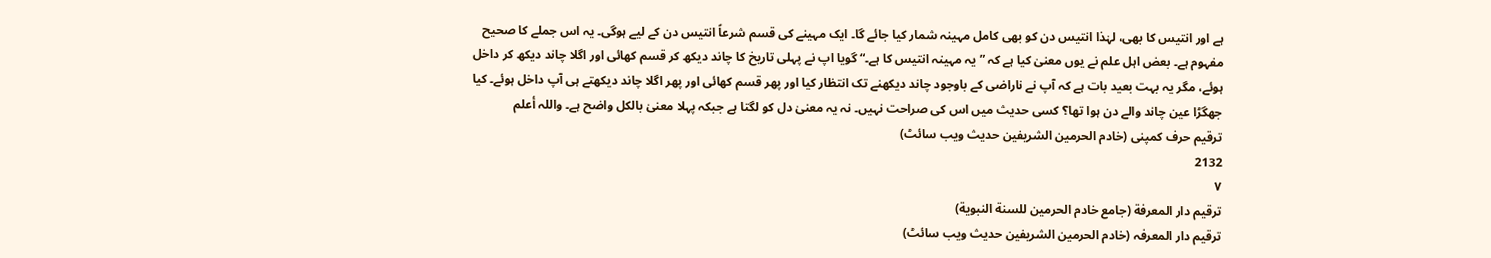ہے اور انتیس کا بھی، لہٰذا انتیس دن کو بھی کامل مہینہ شمار کیا جائے گا۔ ایک مہینے کی قسم شرعاً انتیس دن کے لیے ہوگی۔ یہ اس جملے کا صحیح مفہوم ہے۔ بعض اہل علم نے یوں معنیٰ کیا ہے کہ ”یہ مہینہ انتیس کا ہے۔“ گویا اپ نے پہلی تاریخ کا چاند دیکھ کر قسم کھائی اور اگلا چاند دیکھ کر داخل ہوئے، مگر یہ بہت بعید بات ہے کہ آپ نے ناراضی کے باوجود چاند دیکھنے تک انتظار کیا اور پھر قسم کھائی اور پھر اگلا چاند دیکھتے ہی آپ داخل ہوئے۔ کیا جھگڑا عین چاند والے دن ہوا تھا؟ کسی حدیث میں اس کی صراحت نہیں۔ نہ یہ معنیٰ دل کو لگتا ہے جبکہ پہلا معنیٰ بالکل واضح ہے۔ واللہ أعلم
ترقیم حرف کمپنی (خادم الحرمین الشریفین حدیث ویب سائٹ)
2132
٧
ترقيم دار المعرفة (جامع خادم الحرمين للسنة النبوية)
ترقیم دار المعرفہ (خادم الحرمین الشریفین حدیث ویب سائٹ)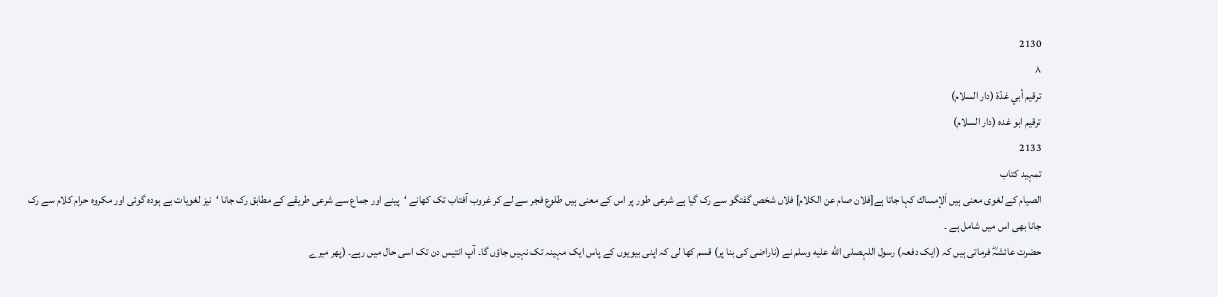2130
٨
ترقيم أبي غدّة (دار السلام)
ترقیم ابو غدہ (دار السلام)
2133
تمہید کتاب
الصيام کے لغوی معنی ہیں اَلإمساك کہا جاتا ہے[فلان صام عن الكلام] فلاں شخص گفتگو سے رک گیا ہے شرعی طور پر اس کے معنی ہیں طلوع فجر سے لے کر غروب آفتاب تک کھانے ‘پینے اور جماع سے شرعی طریقے کے مطابق رک جانا ‘نیز لغویات بے ہودہ گوئی اور مکروہ حرام کلام سے رک جانا بھی اس میں شامل ہے ۔
حضرت عائشہؓ فرماتی ہیں کہ (ایک دفعہ) رسول اللہصلى الله عليه وسلم نے (ناراضی کی بنا پر) قسم کھا لی کہ اپنی بیویوں کے پاس ایک مہینہ تک نہیں جاؤں گا۔ آپ انتیس دن تک اسی حال میں رہے۔ (پھر میرے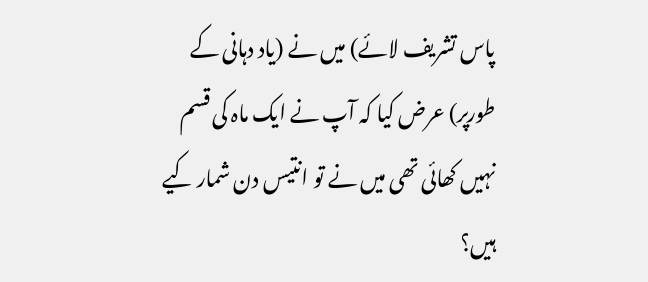پاس تشریف لائے) میں نے (یاد دہانی کے طورپر) عرض کیا کہ آپ نے ایک ماہ کی قسم نہیں کھائی تھی میں نے تو انتیس دن شمار کیے ہیں؟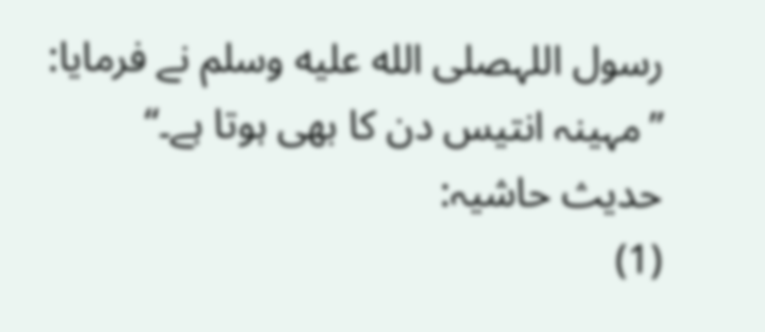رسول اللہصلى الله عليه وسلم نے فرمایا: ”مہینہ انتیس دن کا بھی ہوتا ہے۔“
حدیث حاشیہ:
(1)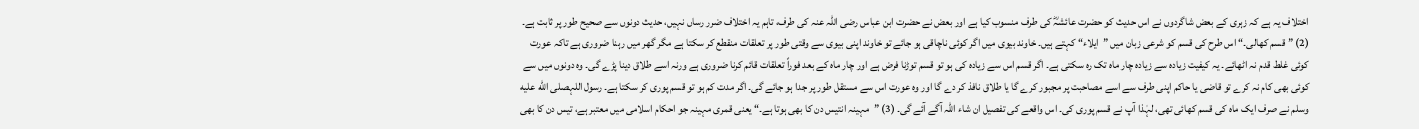اختلاف یہ ہے کہ زہری کے بعض شاگردوں نے اس حدیث کو حضرت عائشہؓ کی طرف منسوب کیا ہے اور بعض نے حضرت ابن عباس رضی اللہ عنہ کی طرف، تاہم یہ اختلاف ضرر رساں نہیں، حدیث دونوں سے صحیح طور پر ثابت ہے۔ (2) ”قسم کھالی۔“ اس طرح کی قسم کو شرعی زبان میں ”ایلاء“ کہتے ہیں۔ خاوند بیوی میں اگر کوئی ناچاقی ہو جائے تو خاوند اپنی بیوی سے وقتی طور پر تعلقات منقطع کر سکتا ہے مگر گھر میں رہنا ضروری ہے تاکہ عورت کوئی غلط قدم نہ اٹھائے۔ یہ کیفیت زیادہ سے زیادہ چار ماہ تک رہ سکتی ہے۔ اگر قسم اس سے زیادہ کی ہو تو قسم توڑنا فرض ہے اور چار ماہ کے بعد فوراً تعلقات قائم کرنا ضروری ہے ورنہ اسے طلاق دینا پڑے گی۔ وہ دونوں میں سے کوئی بھی کام نہ کرے تو قاضی یا حاکم اپنی طرف سے اسے مصاحبت پر مجبور کرے گا یا طلاق نافذ کر دے گا اور وہ عورت اس سے مستقل طور پر جدا ہو جائے گی۔ اگر مدت کم ہو تو قسم پوری کر سکتا ہے۔ رسول اللہصلى الله عليه وسلم نے صرف ایک ماہ کی قسم کھائی تھی، لہٰذا آپ نے قسم پوری کی۔ اس واقعے کی تفصیل ان شاء اللہ آگے آئے گی۔ (3) ”مہینہ انتیس دن کا بھی ہوتا ہے۔“ یعنی قمری مہینہ جو احکام اسلامی میں معتبر ہے، تیس دن کا بھی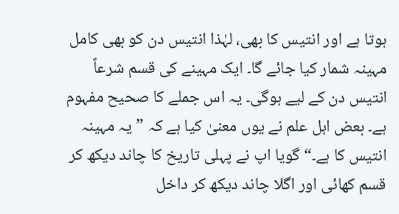ہوتا ہے اور انتیس کا بھی، لہٰذا انتیس دن کو بھی کامل مہینہ شمار کیا جائے گا۔ ایک مہینے کی قسم شرعاً انتیس دن کے لیے ہوگی۔ یہ اس جملے کا صحیح مفہوم ہے۔ بعض اہل علم نے یوں معنیٰ کیا ہے کہ ”یہ مہینہ انتیس کا ہے۔“ گویا اپ نے پہلی تاریخ کا چاند دیکھ کر قسم کھائی اور اگلا چاند دیکھ کر داخل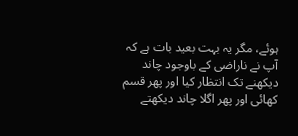ہوئے، مگر یہ بہت بعید بات ہے کہ آپ نے ناراضی کے باوجود چاند دیکھنے تک انتظار کیا اور پھر قسم کھائی اور پھر اگلا چاند دیکھتے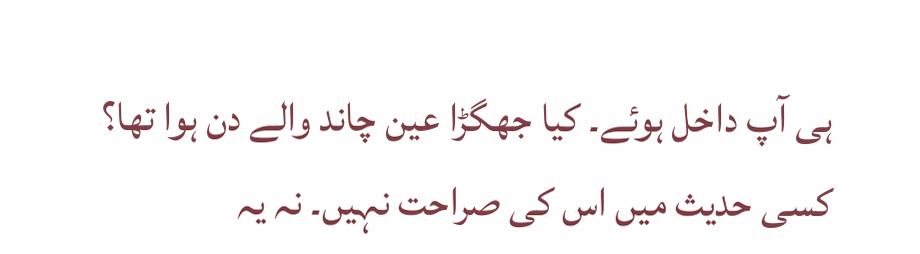ہی آپ داخل ہوئے۔ کیا جھگڑا عین چاند والے دن ہوا تھا؟ کسی حدیث میں اس کی صراحت نہیں۔ نہ یہ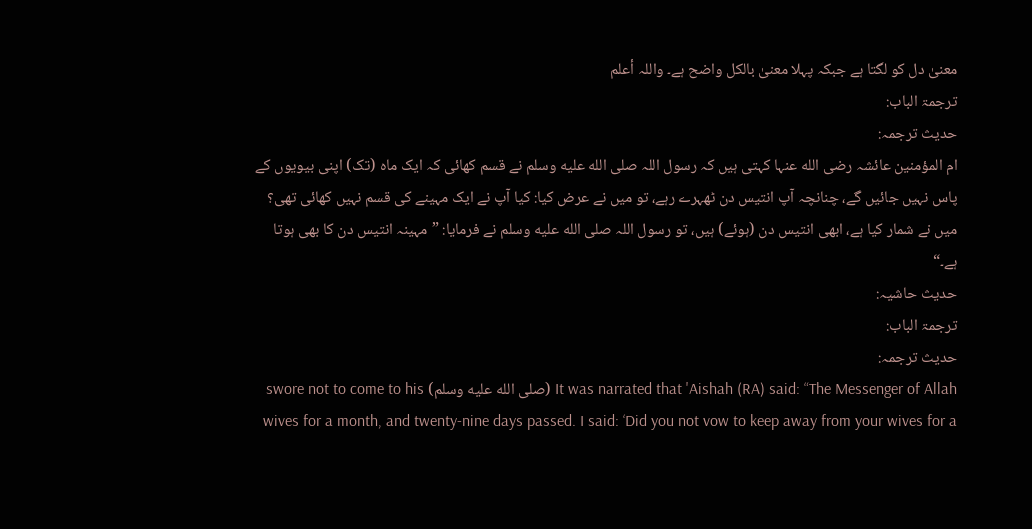معنیٰ دل کو لگتا ہے جبکہ پہلا معنیٰ بالکل واضح ہے۔ واللہ أعلم
ترجمۃ الباب:
حدیث ترجمہ:
ام المؤمنین عائشہ رضی الله عنہا کہتی ہیں کہ رسول اللہ صلى الله عليه وسلم نے قسم کھائی کہ ایک ماہ (تک) اپنی بیویوں کے پاس نہیں جائیں گے، چنانچہ آپ انتیس دن ٹھہرے رہے، تو میں نے عرض کیا: کیا آپ نے ایک مہینے کی قسم نہیں کھائی تھی؟ میں نے شمار کیا ہے، ابھی انتیس دن (ہوئے) ہیں، تو رسول اللہ صلى الله عليه وسلم نے فرمایا: ”مہینہ انتیس دن کا بھی ہوتا ہے۔“
حدیث حاشیہ:
ترجمۃ الباب:
حدیث ترجمہ:
It was narrated that 'Aishah (RA) said: “The Messenger of Allah (صلى الله عليه وسلم) swore not to come to his wives for a month, and twenty-nine days passed. I said: ‘Did you not vow to keep away from your wives for a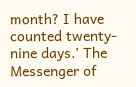month? I have counted twenty-nine days.’ The Messenger of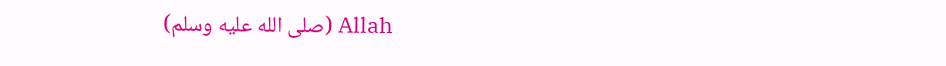Allah (صلى الله عليه وسلم)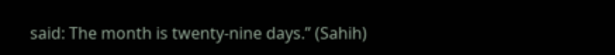said: The month is twenty-nine days.” (Sahih)